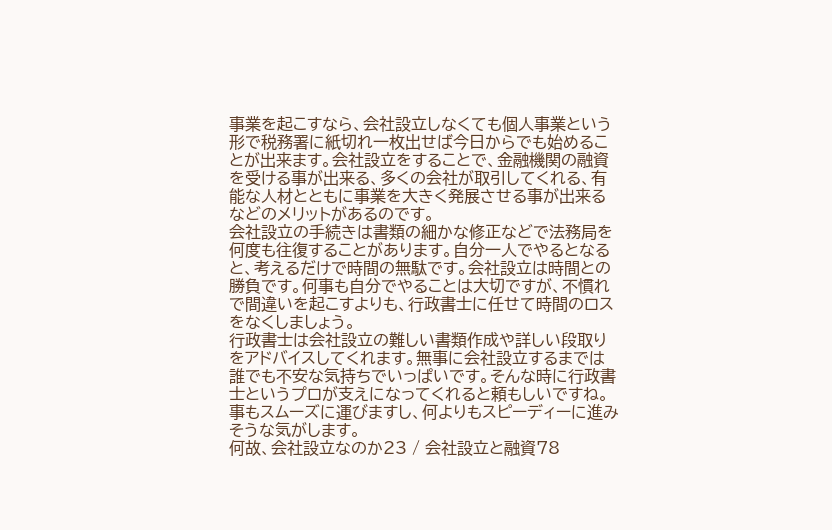事業を起こすなら、会社設立しなくても個人事業という形で税務署に紙切れ一枚出せば今日からでも始めることが出来ます。会社設立をすることで、金融機関の融資を受ける事が出来る、多くの会社が取引してくれる、有能な人材とともに事業を大きく発展させる事が出来るなどのメリットがあるのです。
会社設立の手続きは書類の細かな修正などで法務局を何度も往復することがあります。自分一人でやるとなると、考えるだけで時間の無駄です。会社設立は時間との勝負です。何事も自分でやることは大切ですが、不慣れで間違いを起こすよりも、行政書士に任せて時間のロスをなくしましょう。
行政書士は会社設立の難しい書類作成や詳しい段取りをアドバイスしてくれます。無事に会社設立するまでは誰でも不安な気持ちでいっぱいです。そんな時に行政書士というプロが支えになってくれると頼もしいですね。事もスムーズに運びますし、何よりもスピーディーに進みそうな気がします。
何故、会社設立なのか23 / 会社設立と融資78